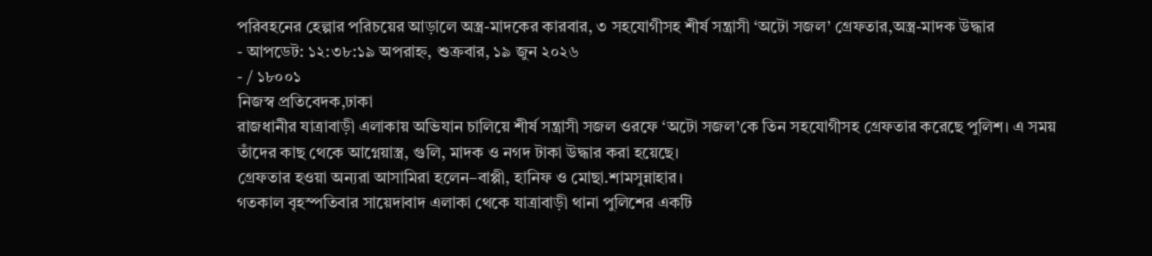পরিবহনের হেল্পার পরিচয়ের আড়ালে অস্ত্র-মাদকের কারবার, ৩ সহযোগীসহ শীর্ষ সন্ত্রাসী ‘অটো সজল’ গ্রেফতার,অস্ত্র-মাদক উদ্ধার
- আপডেট: ১২:৩৮:১৯ অপরাহ্ন, শুক্রবার, ১৯ জুন ২০২৬
- / ১৮০০১
নিজস্ব প্রতিবেদক,ঢাকা
রাজধানীর যাত্রাবাড়ী এলাকায় অভিযান চালিয়ে শীর্ষ সন্ত্রাসী সজল ওরফে ‘অটো সজল’কে তিন সহযোগীসহ গ্রেফতার করেছে পুলিশ। এ সময় তাঁদের কাছ থেকে আগ্নেয়াস্ত্র, গুলি, মাদক ও নগদ টাকা উদ্ধার করা হয়েছে।
গ্রেফতার হওয়া অন্যরা আসামিরা হলেন–বাপ্পী, হানিফ ও মোছা.শামসুন্নাহার।
গতকাল বৃহস্পতিবার সায়েদাবাদ এলাকা থেকে যাত্রাবাড়ী থানা পুলিশের একটি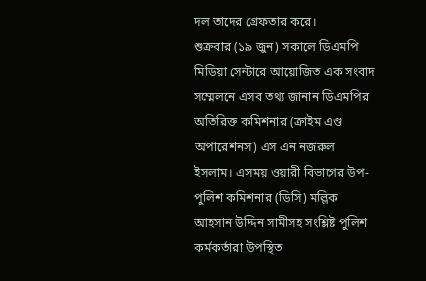দল তাদের গ্রেফতার করে।
শুক্রবার (১৯ জুন) সকালে ডিএমপি মিডিয়া সেন্টারে আয়োজিত এক সংবাদ সম্মেলনে এসব তথ্য জানান ডিএমপির অতিরিক্ত কমিশনার (ক্রাইম এণ্ড অপারেশনস) এস এন নজরুল ইসলাম। এসময় ওয়ারী বিভাগের উপ-পুলিশ কমিশনার (ডিসি) মল্লিক আহসান উদ্দিন সামীসহ সংশ্লিষ্ট পুলিশ কর্মকর্তারা উপস্থিত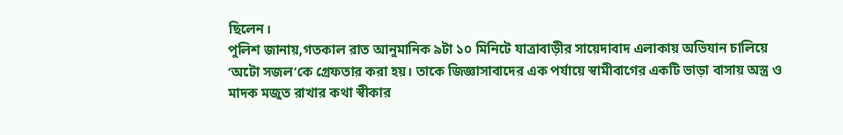ছিলেন।
পুলিশ জানায়,গতকাল রাত আনুমানিক ৯টা ১০ মিনিটে যাত্রাবাড়ীর সায়েদাবাদ এলাকায় অভিযান চালিয়ে ‘অটো সজল’কে গ্রেফতার করা হয়। তাকে জিজ্ঞাসাবাদের এক পর্যায়ে স্বামীবাগের একটি ভাড়া বাসায় অস্ত্র ও মাদক মজুত রাখার কথা স্বীকার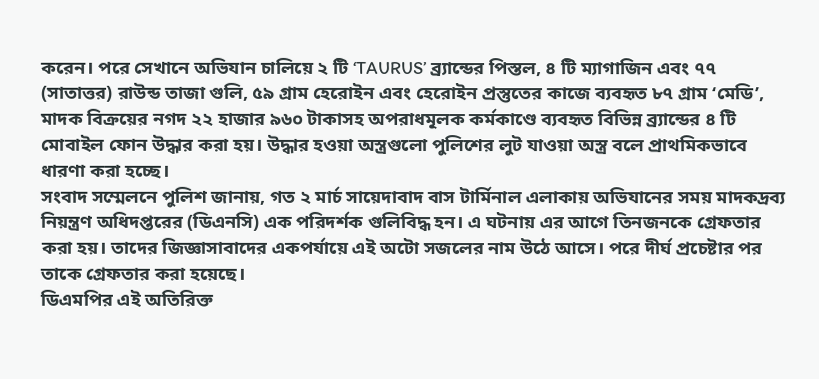করেন। পরে সেখানে অভিযান চালিয়ে ২ টি ‘TAURUS’ ব্র্যান্ডের পিস্তল, ৪ টি ম্যাগাজিন এবং ৭৭ (সাতাত্তর) রাউন্ড তাজা গুলি, ৫৯ গ্রাম হেরোইন এবং হেরোইন প্রস্তুতের কাজে ব্যবহৃত ৮৭ গ্রাম ‘মেডি’, মাদক বিক্রয়ের নগদ ২২ হাজার ৯৬০ টাকাসহ অপরাধমূলক কর্মকাণ্ডে ব্যবহৃত বিভিন্ন ব্র্যান্ডের ৪ টি মোবাইল ফোন উদ্ধার করা হয়। উদ্ধার হওয়া অস্ত্রগুলো পুলিশের লুট যাওয়া অস্ত্র বলে প্রাথমিকভাবে ধারণা করা হচ্ছে।
সংবাদ সম্মেলনে পুলিশ জানায়, গত ২ মার্চ সায়েদাবাদ বাস টার্মিনাল এলাকায় অভিযানের সময় মাদকদ্রব্য নিয়ন্ত্রণ অধিদপ্তরের (ডিএনসি) এক পরিদর্শক গুলিবিদ্ধ হন। এ ঘটনায় এর আগে তিনজনকে গ্রেফতার করা হয়। তাদের জিজ্ঞাসাবাদের একপর্যায়ে এই অটো সজলের নাম উঠে আসে। পরে দীর্ঘ প্রচেষ্টার পর তাকে গ্রেফতার করা হয়েছে।
ডিএমপির এই অতিরিক্ত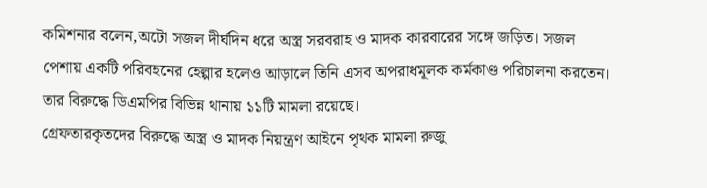কমিশনার বলেন,অটো সজল দীর্ঘদিন ধরে অস্ত্র সরবরাহ ও মাদক কারবারের সঙ্গে জড়িত। সজল পেশায় একটি পরিবহনের হেল্পার হলেও আড়ালে তিনি এসব অপরাধমূলক কর্মকাণ্ড পরিচালনা করতেন। তার বিরুদ্ধে ডিএমপির বিভিন্ন থানায় ১১টি মামলা রয়েছে।
গ্রেফতারকৃতদের বিরুদ্ধে অস্ত্র ও মাদক নিয়ন্ত্রণ আইনে পৃথক মামলা রুজু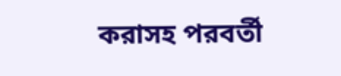করাসহ পরবর্তী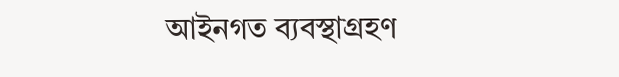আইনগত ব্যবস্থাগ্রহণ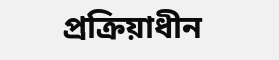প্রক্রিয়াধীন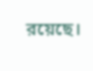রয়েছে।